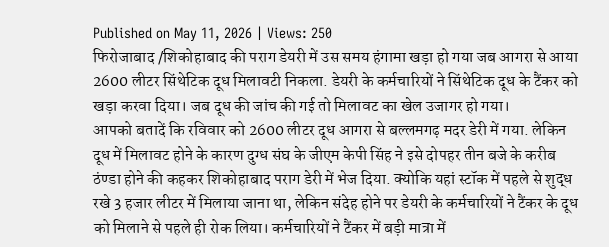Published on May 11, 2026 | Views: 250
फिरोजाबाद /शिकोहाबाद की पराग डेयरी में उस समय हंगामा खड़ा हो गया जब आगरा से आया 2600 लीटर सिंथेटिक दूध मिलावटी निकला. डेयरी के कर्मचारियों ने सिंथेटिक दूध के टैंकर को खड़ा करवा दिया। जब दूध की जांच की गई तो मिलावट का खेल उजागर हो गया।
आपको बतादें कि रविवार को 2600 लीटर दूध आगरा से बल्लमगढ़ मदर डेरी में गया. लेकिन दूध में मिलावट होने के कारण दुग्ध संघ के जीएम केपी सिंह ने इसे दोपहर तीन बजे के करीब ठंण्डा होने की कहकर शिकोहाबाद पराग डेरी में भेज दिया. क्योकि यहां स्टॉक में पहले से शुद्ध रखे 3 हजार लीटर में मिलाया जाना था, लेकिन संदेह होने पर डेयरी के कर्मचारियों ने टैंकर के दूध को मिलाने से पहले ही रोक लिया। कर्मचारियों ने टैंकर में बड़ी मात्रा में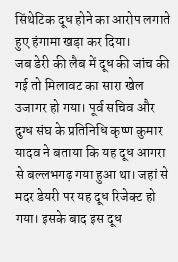सिंथेटिक दूध होने का आरोप लगाते हुए हंगामा खड़ा कर दिया।
जब डेरी की लैब में दूध की जांच की गई तो मिलावट का सारा खेल उजागर हो गया। पूर्व सचिव और दुग्ध संघ के प्रतिनिधि कृष्ण कुमार यादव ने बताया कि यह दूध आगरा से बल्लभगढ़ गया हुआ था। जहां से मदर डेयरी पर यह दूध रिजेक्ट हो गया। इसके बाद इस दूध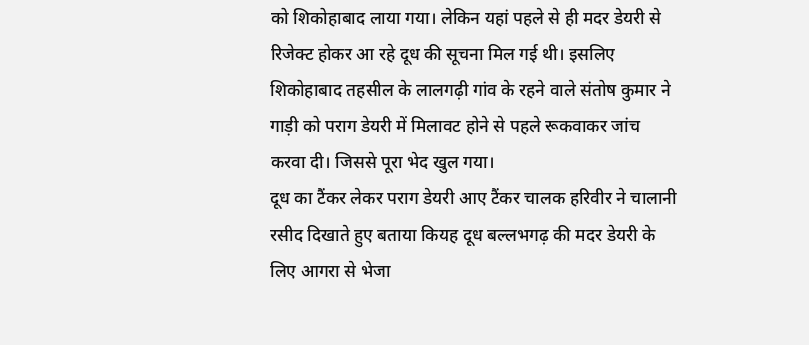को शिकोहाबाद लाया गया। लेकिन यहां पहले से ही मदर डेयरी से रिजेक्ट होकर आ रहे दूध की सूचना मिल गई थी। इसलिए शिकोहाबाद तहसील के लालगढ़ी गांव के रहने वाले संतोष कुमार ने गाड़ी को पराग डेयरी में मिलावट होने से पहले रूकवाकर जांच करवा दी। जिससे पूरा भेद खुल गया।
दूध का टैंकर लेकर पराग डेयरी आए टैंकर चालक हरिवीर ने चालानी रसीद दिखाते हुए बताया कियह दूध बल्लभगढ़ की मदर डेयरी के लिए आगरा से भेजा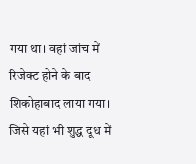गया था। वहां जांच में रिजेक्ट होने के बाद शिकोहाबाद लाया गया। जिसे यहां भी शुद्ध दूध में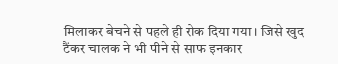मिलाकर बेचने से पहले ही रोक दिया गया। जिसे खुद टैंकर चालक ने भी पीने से साफ इनकार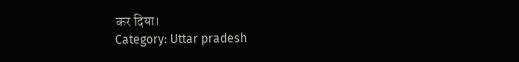कर दिया।
Category: Uttar pradesh